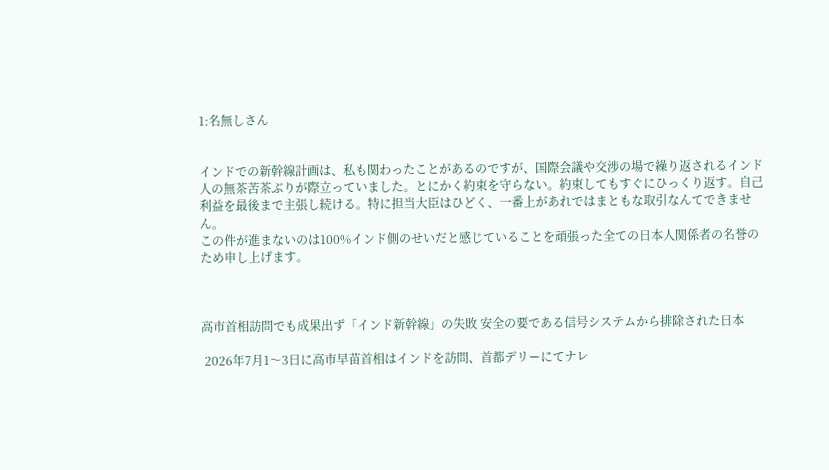1:名無しさん


インドでの新幹線計画は、私も関わったことがあるのですが、国際会議や交渉の場で繰り返されるインド人の無茶苦茶ぶりが際立っていました。とにかく約束を守らない。約束してもすぐにひっくり返す。自己利益を最後まで主張し続ける。特に担当大臣はひどく、一番上があれではまともな取引なんてできません。
この件が進まないのは100%インド側のせいだと感じていることを頑張った全ての日本人関係者の名誉のため申し上げます。



高市首相訪問でも成果出ず「インド新幹線」の失敗 安全の要である信号システムから排除された日本

 2026年7月1〜3日に高市早苗首相はインドを訪問、首都デリーにてナレ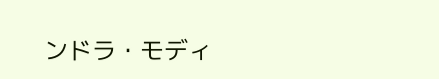ンドラ・モディ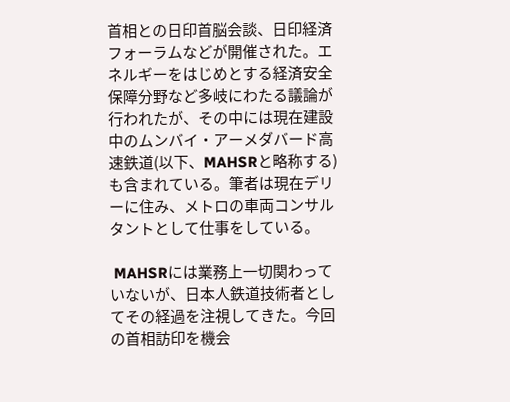首相との日印首脳会談、日印経済フォーラムなどが開催された。エネルギーをはじめとする経済安全保障分野など多岐にわたる議論が行われたが、その中には現在建設中のムンバイ・アーメダバード高速鉄道(以下、MAHSRと略称する)も含まれている。筆者は現在デリーに住み、メトロの車両コンサルタントとして仕事をしている。

 MAHSRには業務上一切関わっていないが、日本人鉄道技術者としてその経過を注視してきた。今回の首相訪印を機会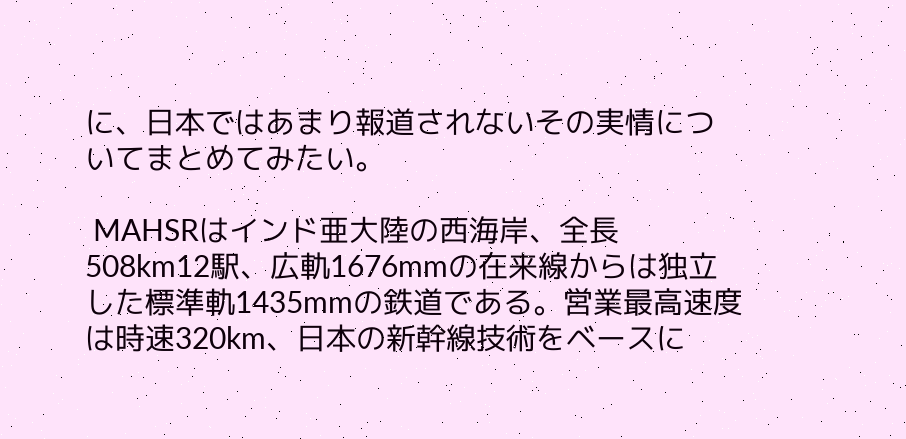に、日本ではあまり報道されないその実情についてまとめてみたい。

 MAHSRはインド亜大陸の西海岸、全長508km12駅、広軌1676mmの在来線からは独立した標準軌1435mmの鉄道である。営業最高速度は時速320km、日本の新幹線技術をベースに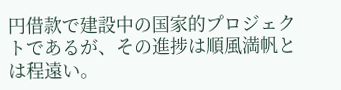円借款で建設中の国家的プロジェクトであるが、その進捗は順風満帆とは程遠い。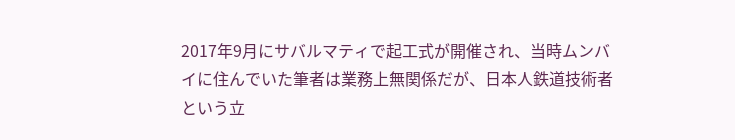2017年9月にサバルマティで起工式が開催され、当時ムンバイに住んでいた筆者は業務上無関係だが、日本人鉄道技術者という立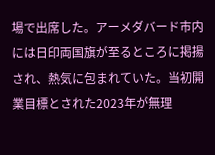場で出席した。アーメダバード市内には日印両国旗が至るところに掲揚され、熱気に包まれていた。当初開業目標とされた2023年が無理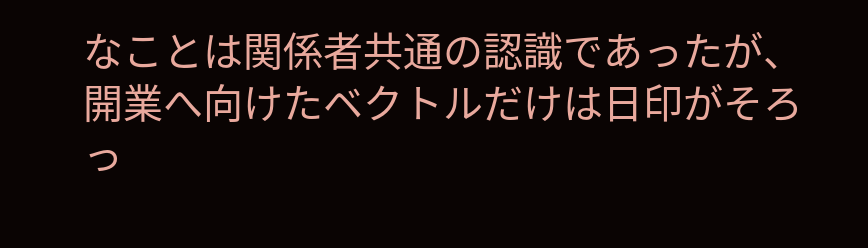なことは関係者共通の認識であったが、開業へ向けたベクトルだけは日印がそろっ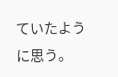ていたように思う。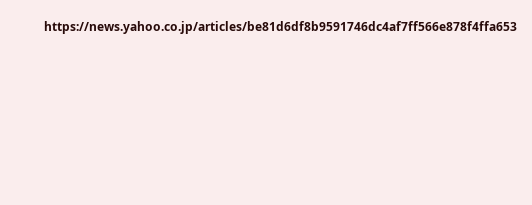https://news.yahoo.co.jp/articles/be81d6df8b9591746dc4af7ff566e878f4ffa653